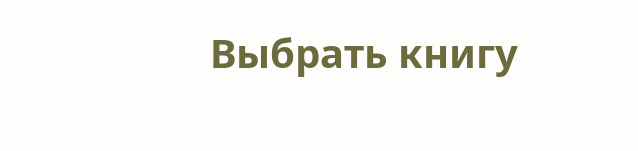Выбрать книгу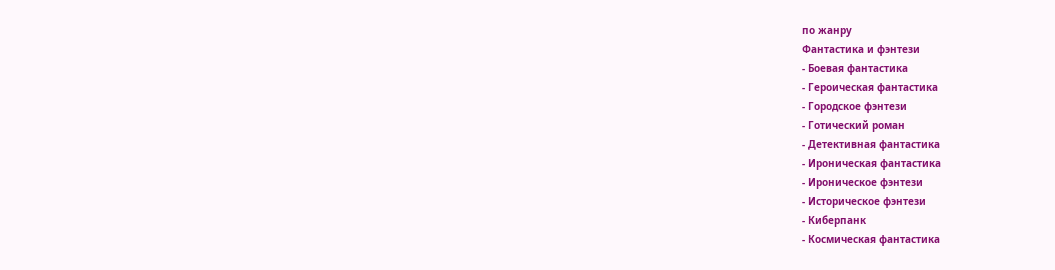по жанру
Фантастика и фэнтези
- Боевая фантастика
- Героическая фантастика
- Городское фэнтези
- Готический роман
- Детективная фантастика
- Ироническая фантастика
- Ироническое фэнтези
- Историческое фэнтези
- Киберпанк
- Космическая фантастика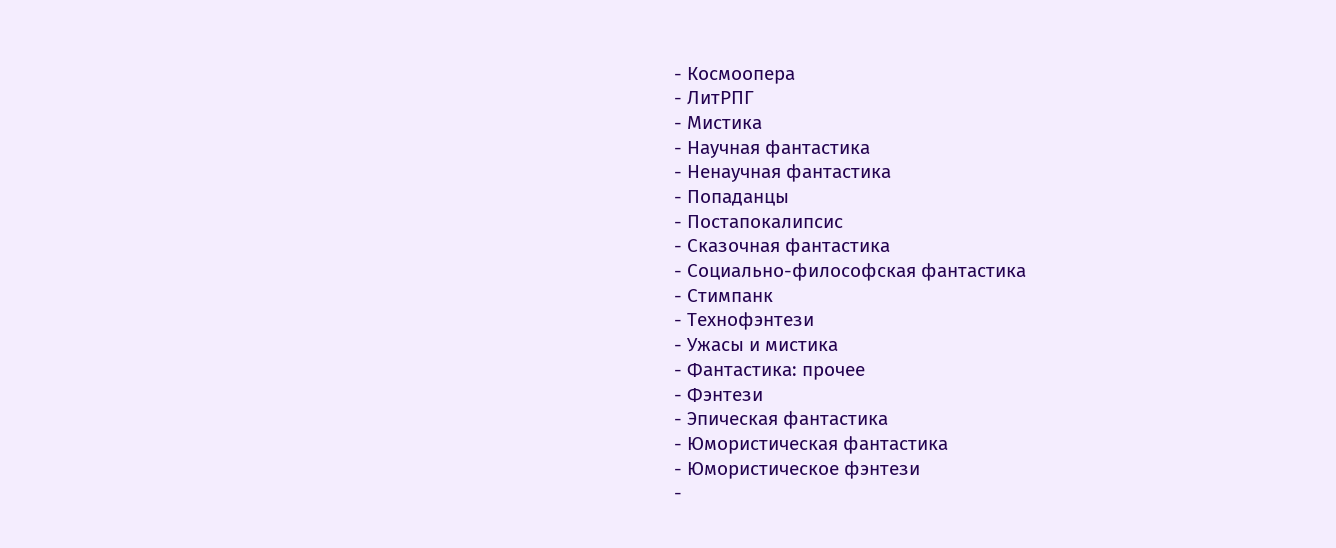- Космоопера
- ЛитРПГ
- Мистика
- Научная фантастика
- Ненаучная фантастика
- Попаданцы
- Постапокалипсис
- Сказочная фантастика
- Социально-философская фантастика
- Стимпанк
- Технофэнтези
- Ужасы и мистика
- Фантастика: прочее
- Фэнтези
- Эпическая фантастика
- Юмористическая фантастика
- Юмористическое фэнтези
-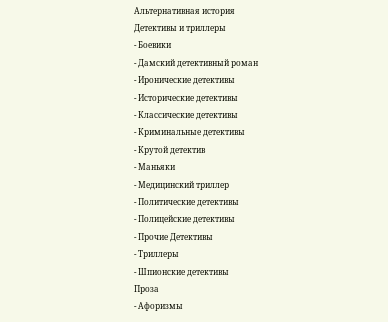Альтернативная история
Детективы и триллеры
- Боевики
- Дамский детективный роман
- Иронические детективы
- Исторические детективы
- Классические детективы
- Криминальные детективы
- Крутой детектив
- Маньяки
- Медицинский триллер
- Политические детективы
- Полицейские детективы
- Прочие Детективы
- Триллеры
- Шпионские детективы
Проза
- Афоризмы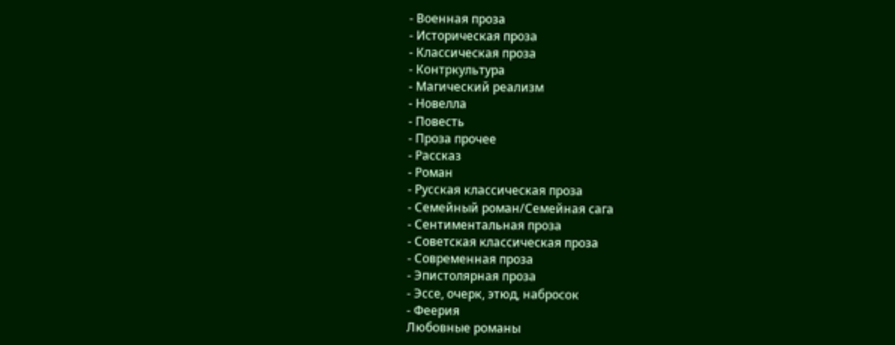- Военная проза
- Историческая проза
- Классическая проза
- Контркультура
- Магический реализм
- Новелла
- Повесть
- Проза прочее
- Рассказ
- Роман
- Русская классическая проза
- Семейный роман/Семейная сага
- Сентиментальная проза
- Советская классическая проза
- Современная проза
- Эпистолярная проза
- Эссе, очерк, этюд, набросок
- Феерия
Любовные романы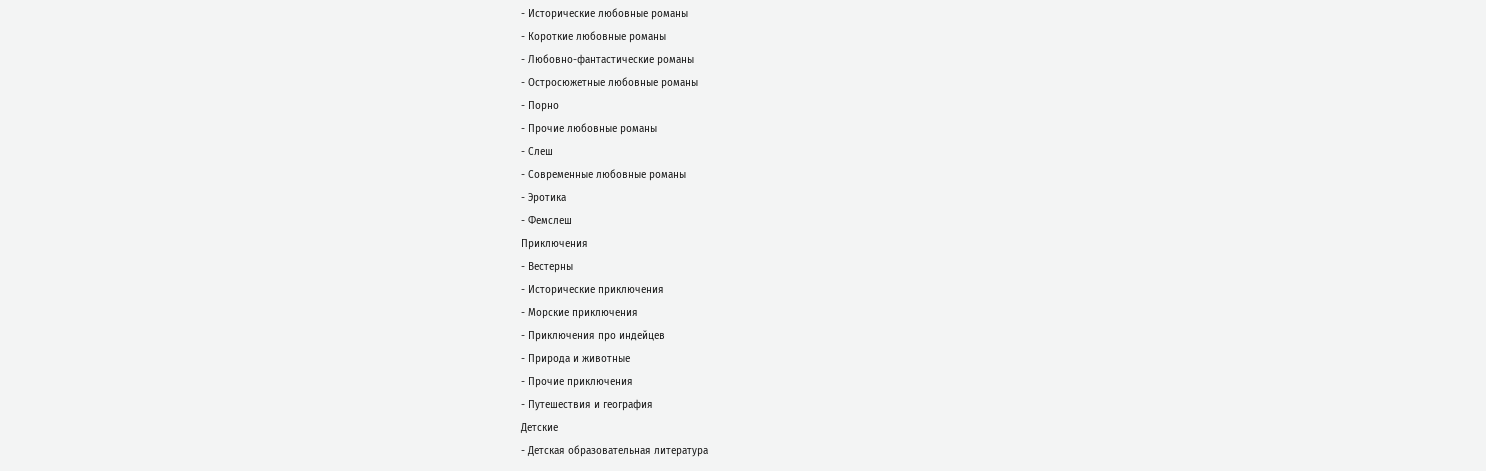- Исторические любовные романы
- Короткие любовные романы
- Любовно-фантастические романы
- Остросюжетные любовные романы
- Порно
- Прочие любовные романы
- Слеш
- Современные любовные романы
- Эротика
- Фемслеш
Приключения
- Вестерны
- Исторические приключения
- Морские приключения
- Приключения про индейцев
- Природа и животные
- Прочие приключения
- Путешествия и география
Детские
- Детская образовательная литература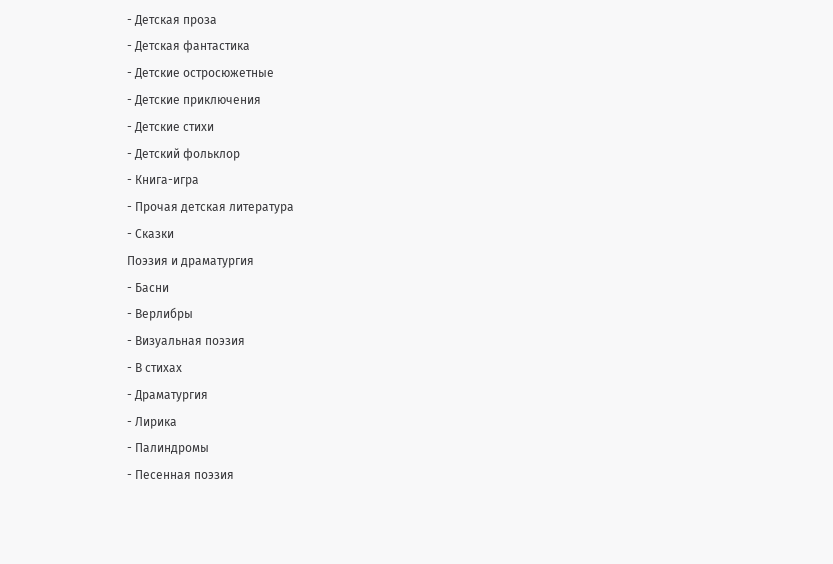- Детская проза
- Детская фантастика
- Детские остросюжетные
- Детские приключения
- Детские стихи
- Детский фольклор
- Книга-игра
- Прочая детская литература
- Сказки
Поэзия и драматургия
- Басни
- Верлибры
- Визуальная поэзия
- В стихах
- Драматургия
- Лирика
- Палиндромы
- Песенная поэзия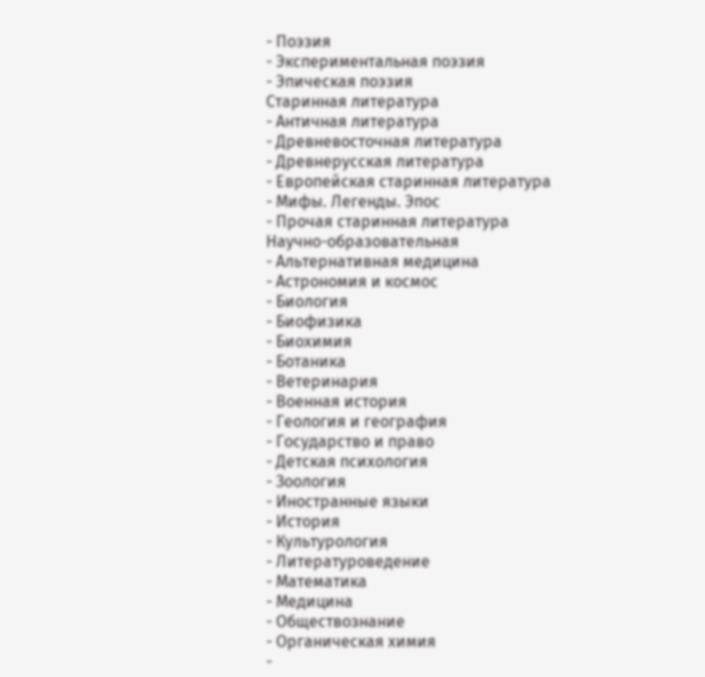- Поэзия
- Экспериментальная поэзия
- Эпическая поэзия
Старинная литература
- Античная литература
- Древневосточная литература
- Древнерусская литература
- Европейская старинная литература
- Мифы. Легенды. Эпос
- Прочая старинная литература
Научно-образовательная
- Альтернативная медицина
- Астрономия и космос
- Биология
- Биофизика
- Биохимия
- Ботаника
- Ветеринария
- Военная история
- Геология и география
- Государство и право
- Детская психология
- Зоология
- Иностранные языки
- История
- Культурология
- Литературоведение
- Математика
- Медицина
- Обществознание
- Органическая химия
-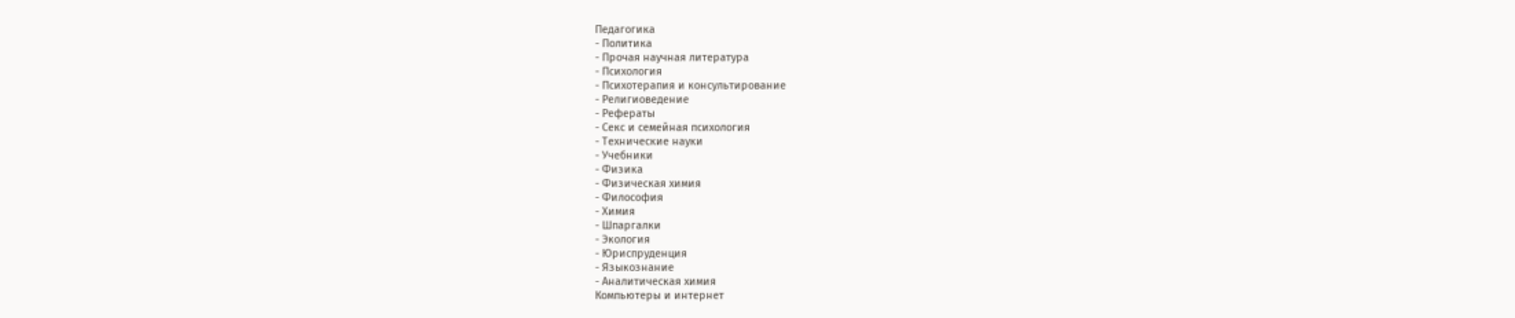Педагогика
- Политика
- Прочая научная литература
- Психология
- Психотерапия и консультирование
- Религиоведение
- Рефераты
- Секс и семейная психология
- Технические науки
- Учебники
- Физика
- Физическая химия
- Философия
- Химия
- Шпаргалки
- Экология
- Юриспруденция
- Языкознание
- Аналитическая химия
Компьютеры и интернет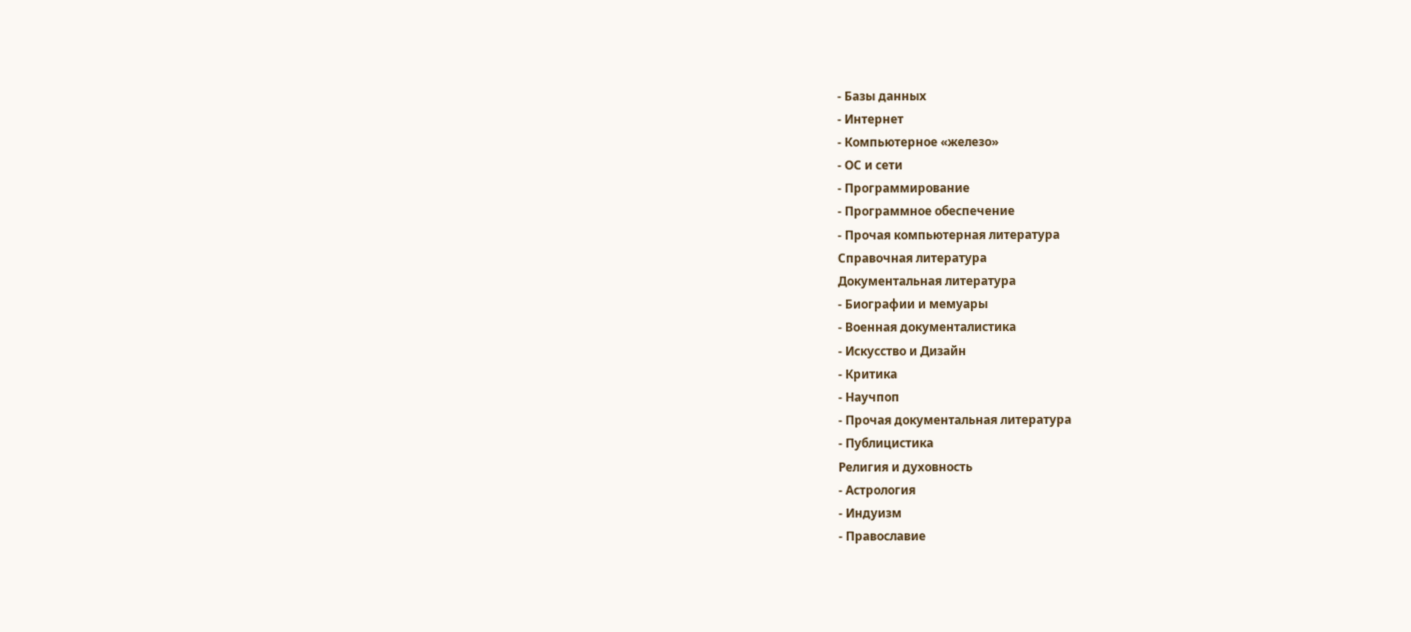- Базы данных
- Интернет
- Компьютерное «железо»
- ОС и сети
- Программирование
- Программное обеспечение
- Прочая компьютерная литература
Справочная литература
Документальная литература
- Биографии и мемуары
- Военная документалистика
- Искусство и Дизайн
- Критика
- Научпоп
- Прочая документальная литература
- Публицистика
Религия и духовность
- Астрология
- Индуизм
- Православие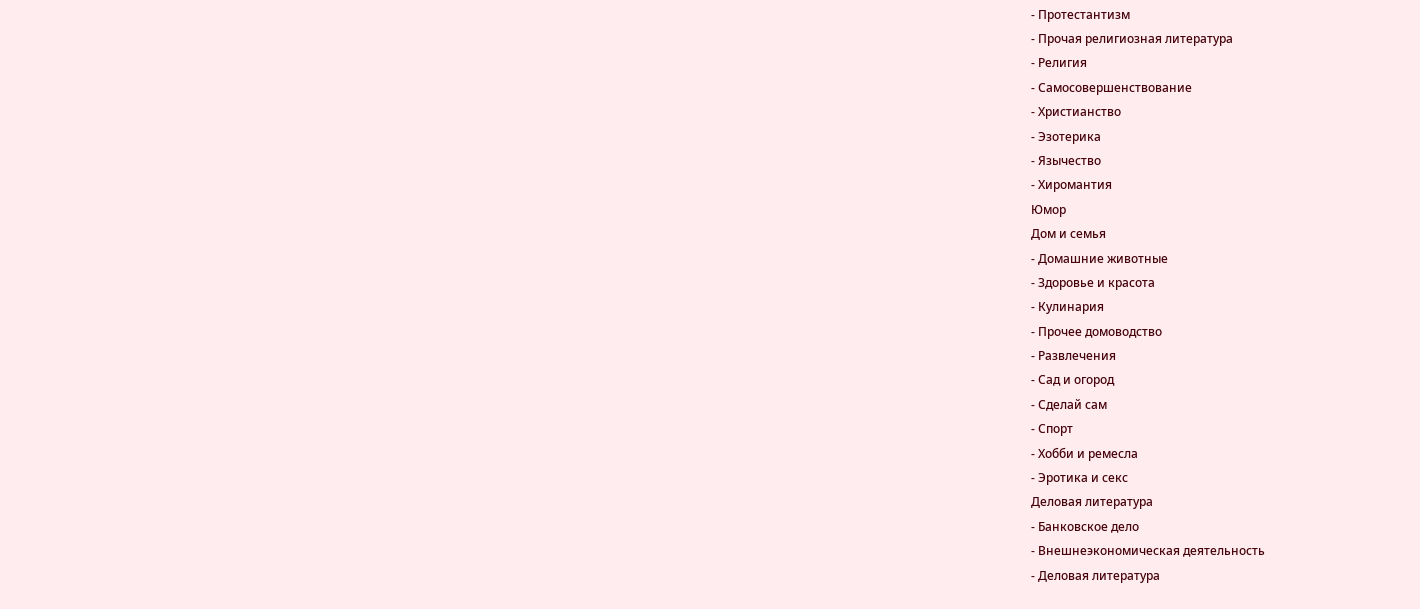- Протестантизм
- Прочая религиозная литература
- Религия
- Самосовершенствование
- Христианство
- Эзотерика
- Язычество
- Хиромантия
Юмор
Дом и семья
- Домашние животные
- Здоровье и красота
- Кулинария
- Прочее домоводство
- Развлечения
- Сад и огород
- Сделай сам
- Спорт
- Хобби и ремесла
- Эротика и секс
Деловая литература
- Банковское дело
- Внешнеэкономическая деятельность
- Деловая литература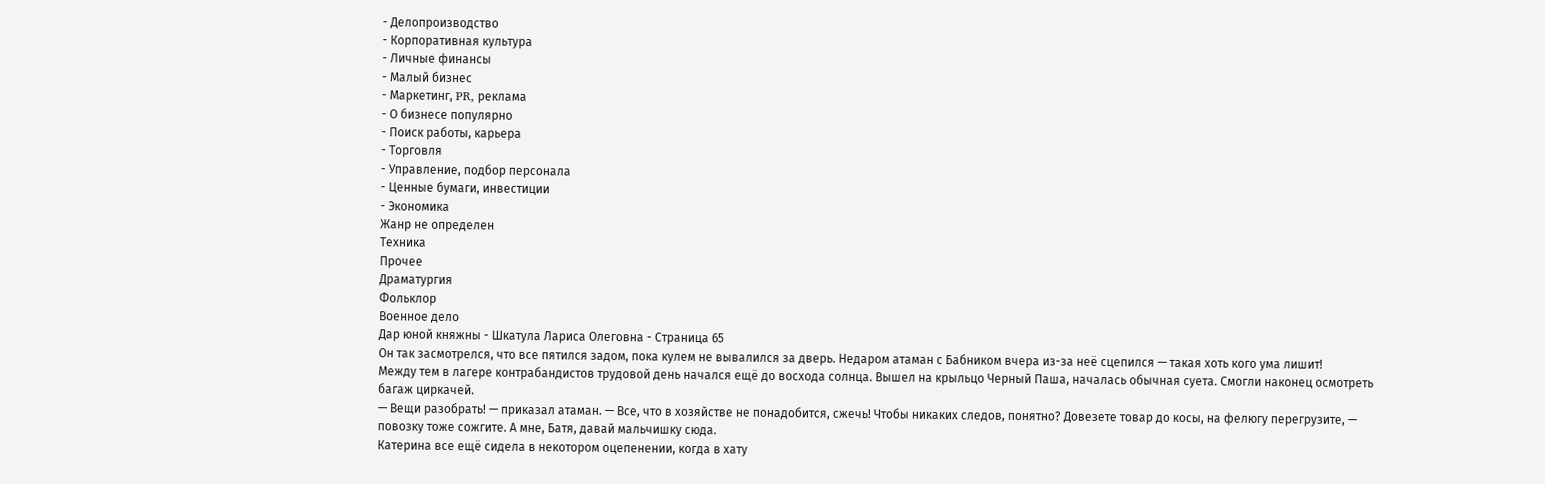- Делопроизводство
- Корпоративная культура
- Личные финансы
- Малый бизнес
- Маркетинг, PR, реклама
- О бизнесе популярно
- Поиск работы, карьера
- Торговля
- Управление, подбор персонала
- Ценные бумаги, инвестиции
- Экономика
Жанр не определен
Техника
Прочее
Драматургия
Фольклор
Военное дело
Дар юной княжны - Шкатула Лариса Олеговна - Страница 65
Он так засмотрелся, что все пятился задом, пока кулем не вывалился за дверь. Недаром атаман с Бабником вчера из-за неё сцепился — такая хоть кого ума лишит!
Между тем в лагере контрабандистов трудовой день начался ещё до восхода солнца. Вышел на крыльцо Черный Паша, началась обычная суета. Смогли наконец осмотреть багаж циркачей.
— Вещи разобрать! — приказал атаман. — Все, что в хозяйстве не понадобится, сжечь! Чтобы никаких следов, понятно? Довезете товар до косы, на фелюгу перегрузите, — повозку тоже сожгите. А мне, Батя, давай мальчишку сюда.
Катерина все ещё сидела в некотором оцепенении, когда в хату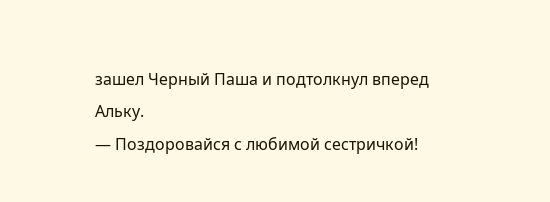зашел Черный Паша и подтолкнул вперед Альку.
— Поздоровайся с любимой сестричкой!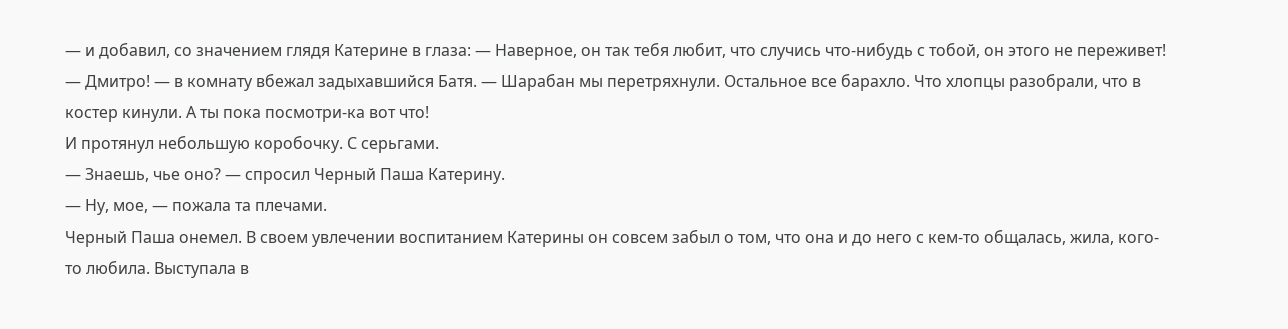— и добавил, со значением глядя Катерине в глаза: — Наверное, он так тебя любит, что случись что-нибудь с тобой, он этого не переживет!
— Дмитро! — в комнату вбежал задыхавшийся Батя. — Шарабан мы перетряхнули. Остальное все барахло. Что хлопцы разобрали, что в костер кинули. А ты пока посмотри-ка вот что!
И протянул небольшую коробочку. С серьгами.
— Знаешь, чье оно? — спросил Черный Паша Катерину.
— Ну, мое, — пожала та плечами.
Черный Паша онемел. В своем увлечении воспитанием Катерины он совсем забыл о том, что она и до него с кем-то общалась, жила, кого-то любила. Выступала в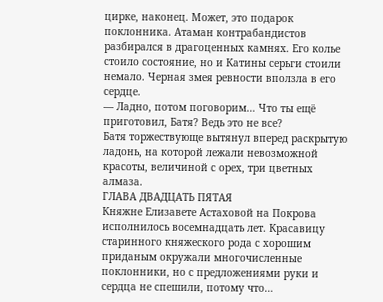цирке, наконец. Может, это подарок поклонника. Атаман контрабандистов разбирался в драгоценных камнях. Его колье стоило состояние, но и Катины серьги стоили немало. Черная змея ревности вползла в его сердце.
— Ладно, потом поговорим… Что ты ещё приготовил, Батя? Ведь это не все?
Батя торжествующе вытянул вперед раскрытую ладонь, на которой лежали невозможной красоты, величиной с орех, три цветных алмаза.
ГЛАВА ДВАДЦАТЬ ПЯТАЯ
Княжне Елизавете Астаховой на Покрова исполнилось восемнадцать лет. Красавицу старинного княжеского рода с хорошим приданым окружали многочисленные поклонники, но с предложениями руки и сердца не спешили, потому что…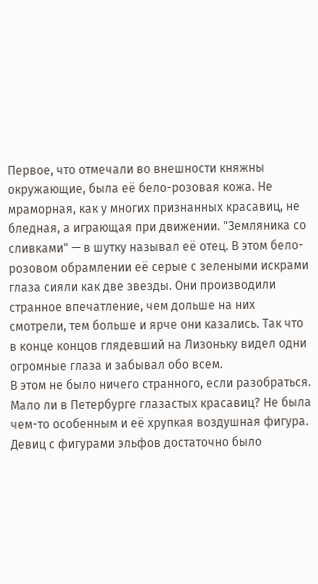Первое, что отмечали во внешности княжны окружающие, была её бело-розовая кожа. Не мраморная, как у многих признанных красавиц, не бледная, а играющая при движении. "Земляника со сливками" — в шутку называл её отец. В этом бело-розовом обрамлении её серые с зелеными искрами глаза сияли как две звезды. Они производили странное впечатление, чем дольше на них смотрели, тем больше и ярче они казались. Так что в конце концов глядевший на Лизоньку видел одни огромные глаза и забывал обо всем.
В этом не было ничего странного, если разобраться. Мало ли в Петербурге глазастых красавиц? Не была чем-то особенным и её хрупкая воздушная фигура. Девиц с фигурами эльфов достаточно было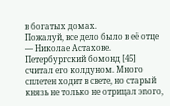в богатых домах.
Пожалуй, все дело было в её отце — Николае Астахове. Петербургский бомонд [45] считал его колдуном. Много сплетен ходит в свете, но старый князь не только не отрицал эnого,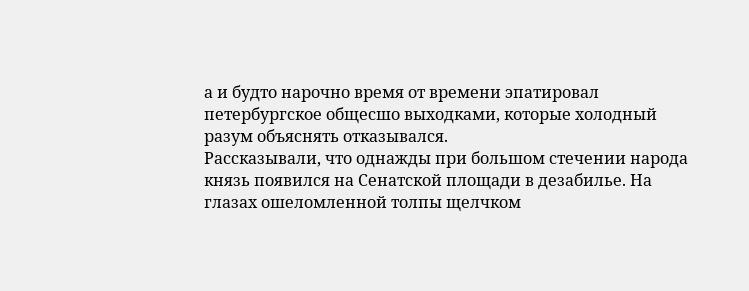а и будто нарочно время от времени эпатировал петербургское общесшо выходками, которые холодный разум объяснять отказывался.
Рассказывали, что однажды при большом стечении народа князь появился на Сенатской площади в дезабилье. На глазах ошеломленной толпы щелчком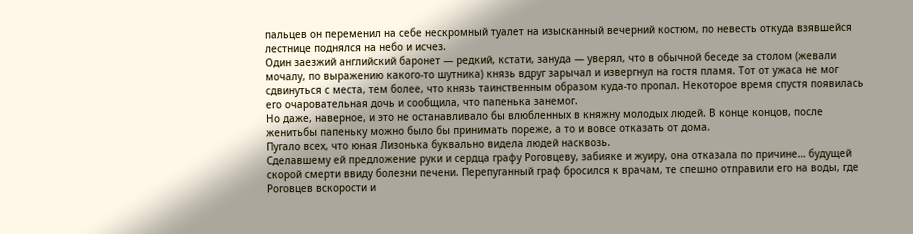пальцев он переменил на себе нескромный туалет на изысканный вечерний костюм, по невесть откуда взявшейся лестнице поднялся на небо и исчез.
Один заезжий английский баронет — редкий, кстати, зануда — уверял, что в обычной беседе за столом (жевали мочалу, по выражению какого-то шутника) князь вдруг зарычал и извергнул на гостя пламя. Тот от ужаса не мог сдвинуться с места, тем более, что князь таинственным образом куда-то пропал. Некоторое время спустя появилась его очаровательная дочь и сообщила, что папенька занемог.
Но даже, наверное, и это не останавливало бы влюбленных в княжну молодых людей. В конце концов, после женитьбы папеньку можно было бы принимать пореже, а то и вовсе отказать от дома.
Пугало всех, что юная Лизонька буквально видела людей насквозь.
Сделавшему ей предложение руки и сердца графу Роговцеву, забияке и жуиру, она отказала по причине… будущей скорой смерти ввиду болезни печени. Перепуганный граф бросился к врачам, те спешно отправили его на воды, где Роговцев вскорости и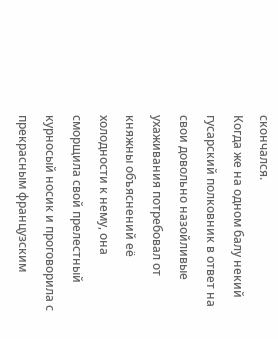скончался.
Когда же на одном балу некий гусарский полковник в ответ на свои довольно назойливые ухаживания потребовал от княжны объяснений её холодности к нему, она сморщила свой прелестный курносый носик и проговорила с прекрасным французским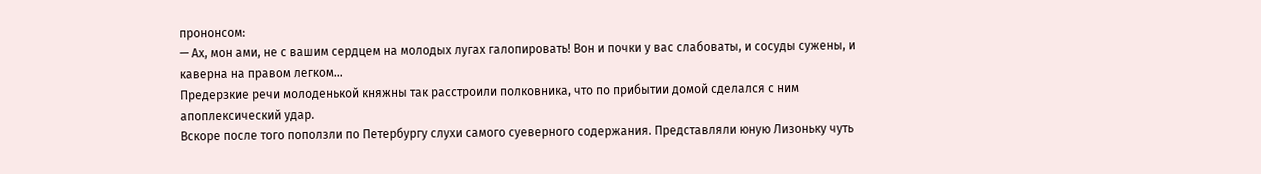прононсом:
— Ах, мон ами, не с вашим сердцем на молодых лугах галопировать! Вон и почки у вас слабоваты, и сосуды сужены, и каверна на правом легком…
Предерзкие речи молоденькой княжны так расстроили полковника, что по прибытии домой сделался с ним апоплексический удар.
Вскоре после того поползли по Петербургу слухи самого суеверного содержания. Представляли юную Лизоньку чуть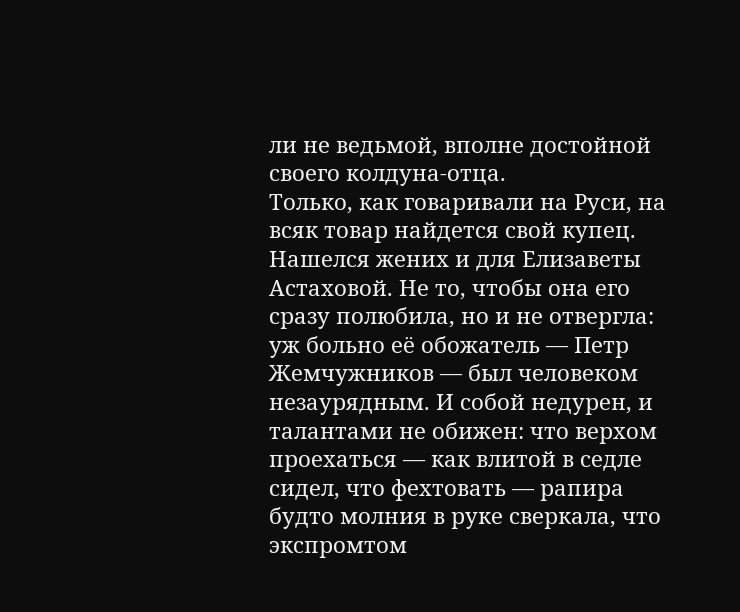ли не ведьмой, вполне достойной своего колдуна-отца.
Только, как говаривали на Руси, на всяк товар найдется свой купец. Нашелся жених и для Елизаветы Астаховой. Не то, чтобы она его сразу полюбила, но и не отвергла: уж больно её обожатель — Петр Жемчужников — был человеком незаурядным. И собой недурен, и талантами не обижен: что верхом проехаться — как влитой в седле сидел, что фехтовать — рапира будто молния в руке сверкала, что экспромтом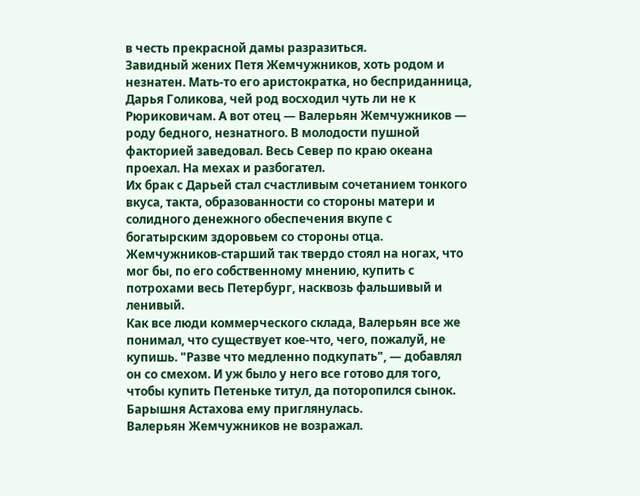в честь прекрасной дамы разразиться.
Завидный жених Петя Жемчужников, хоть родом и незнатен. Мать-то его аристократка, но бесприданница, Дарья Голикова, чей род восходил чуть ли не к Рюриковичам. А вот отец — Валерьян Жемчужников — роду бедного, незнатного. В молодости пушной факторией заведовал. Весь Север по краю океана проехал. На мехах и разбогател.
Их брак с Дарьей стал счастливым сочетанием тонкого вкуса, такта, образованности со стороны матери и солидного денежного обеспечения вкупе с богатырским здоровьем со стороны отца. Жемчужников-старший так твердо стоял на ногах, что мог бы, по его собственному мнению, купить с потрохами весь Петербург, насквозь фальшивый и ленивый.
Как все люди коммерческого склада, Валерьян все же понимал, что существует кое-что, чего, пожалуй, не купишь. "Разве что медленно подкупать", — добавлял он со смехом. И уж было у него все готово для того, чтобы купить Петеньке титул, да поторопился сынок. Барышня Астахова ему приглянулась.
Валерьян Жемчужников не возражал.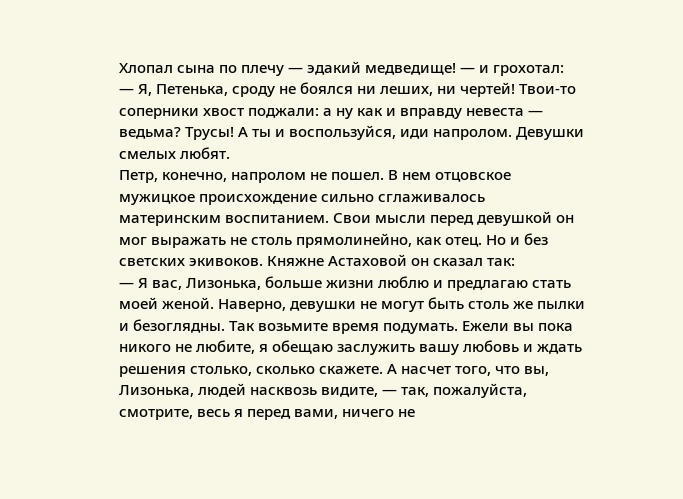Хлопал сына по плечу — эдакий медведище! — и грохотал:
— Я, Петенька, сроду не боялся ни леших, ни чертей! Твои-то соперники хвост поджали: а ну как и вправду невеста — ведьма? Трусы! А ты и воспользуйся, иди напролом. Девушки смелых любят.
Петр, конечно, напролом не пошел. В нем отцовское мужицкое происхождение сильно сглаживалось материнским воспитанием. Свои мысли перед девушкой он мог выражать не столь прямолинейно, как отец. Но и без светских экивоков. Княжне Астаховой он сказал так:
— Я вас, Лизонька, больше жизни люблю и предлагаю стать моей женой. Наверно, девушки не могут быть столь же пылки и безоглядны. Так возьмите время подумать. Ежели вы пока никого не любите, я обещаю заслужить вашу любовь и ждать решения столько, сколько скажете. А насчет того, что вы, Лизонька, людей насквозь видите, — так, пожалуйста, смотрите, весь я перед вами, ничего не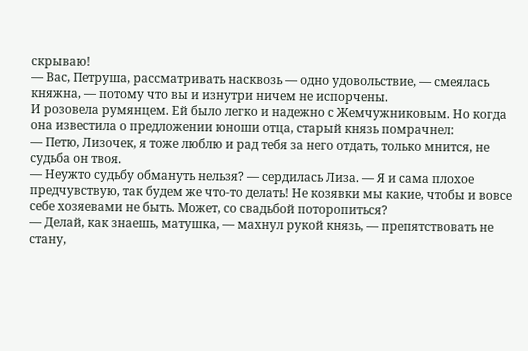скрываю!
— Вас, Петруша, рассматривать насквозь — одно удовольствие, — смеялась княжна, — потому что вы и изнутри ничем не испорчены.
И розовела румянцем. Ей было легко и надежно с Жемчужниковым. Но когда она известила о предложении юноши отца, старый князь помрачнел:
— Петю, Лизочек, я тоже люблю и рад тебя за него отдать, только мнится, не судьба он твоя.
— Неужто судьбу обмануть нельзя? — сердилась Лиза. — Я и сама плохое предчувствую, так будем же что-то делать! Не козявки мы какие, чтобы и вовсе себе хозяевами не быть. Может, со свадьбой поторопиться?
— Делай, как знаешь, матушка, — махнул рукой князь, — препятствовать не стану,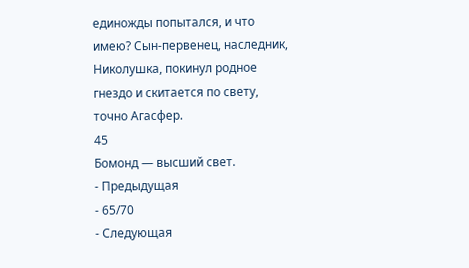единожды попытался, и что имею? Сын-первенец, наследник, Николушка, покинул родное гнездо и скитается по свету, точно Агасфер.
45
Бомонд — высший свет.
- Предыдущая
- 65/70
- Следующая